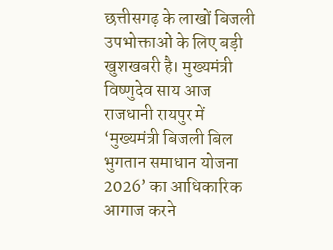छत्तीसगढ़ के लाखों बिजली उपभोक्ताओं के लिए बड़ी खुशखबरी है। मुख्यमंत्री विष्णुदेव साय आज राजधानी रायपुर में ‘मुख्यमंत्री बिजली बिल भुगतान समाधान योजना 2026’ का आधिकारिक आगाज करने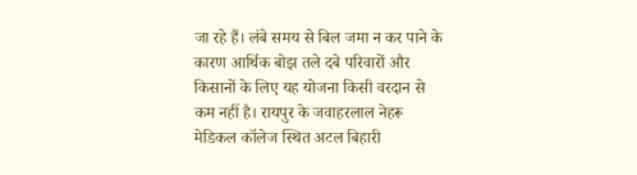जा रहे हैं। लंबे समय से बिल जमा न कर पाने के कारण आर्थिक बोझ तले दबे परिवारों और किसानों के लिए यह योजना किसी वरदान से कम नहीं है। रायपुर के जवाहरलाल नेहरू मेडिकल कॉलेज स्थित अटल बिहारी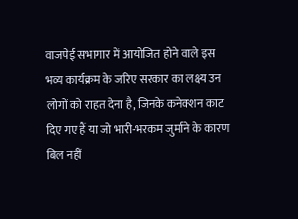वाजपेई सभागार में आयोजित होने वाले इस भव्य कार्यक्रम के जरिए सरकार का लक्ष्य उन लोगों को राहत देना है, जिनके कनेक्शन काट दिए गए हैं या जो भारी-भरकम जुर्माने के कारण बिल नहीं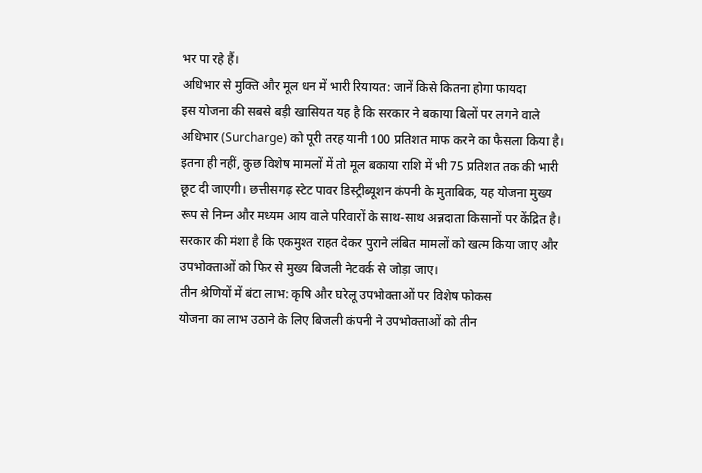भर पा रहे हैं।
अधिभार से मुक्ति और मूल धन में भारी रियायत: जानें किसे कितना होगा फायदा
इस योजना की सबसे बड़ी खासियत यह है कि सरकार ने बकाया बिलों पर लगने वाले अधिभार (Surcharge) को पूरी तरह यानी 100 प्रतिशत माफ करने का फैसला किया है। इतना ही नहीं, कुछ विशेष मामलों में तो मूल बकाया राशि में भी 75 प्रतिशत तक की भारी छूट दी जाएगी। छत्तीसगढ़ स्टेट पावर डिस्ट्रीब्यूशन कंपनी के मुताबिक, यह योजना मुख्य रूप से निम्न और मध्यम आय वाले परिवारों के साथ-साथ अन्नदाता किसानों पर केंद्रित है। सरकार की मंशा है कि एकमुश्त राहत देकर पुराने लंबित मामलों को खत्म किया जाए और उपभोक्ताओं को फिर से मुख्य बिजली नेटवर्क से जोड़ा जाए।
तीन श्रेणियों में बंटा लाभ: कृषि और घरेलू उपभोक्ताओं पर विशेष फोकस
योजना का लाभ उठाने के लिए बिजली कंपनी ने उपभोक्ताओं को तीन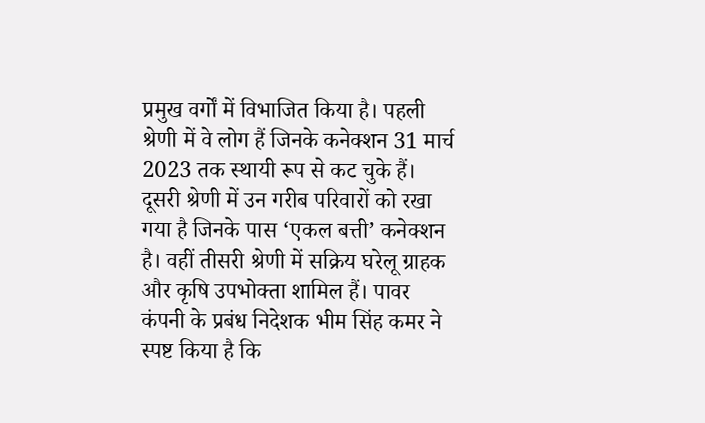प्रमुख वर्गों में विभाजित किया है। पहली श्रेणी में वे लोग हैं जिनके कनेक्शन 31 मार्च 2023 तक स्थायी रूप से कट चुके हैं। दूसरी श्रेणी में उन गरीब परिवारों को रखा गया है जिनके पास ‘एकल बत्ती’ कनेक्शन है। वहीं तीसरी श्रेणी में सक्रिय घरेलू ग्राहक और कृषि उपभोक्ता शामिल हैं। पावर कंपनी के प्रबंध निदेशक भीम सिंह कमर ने स्पष्ट किया है कि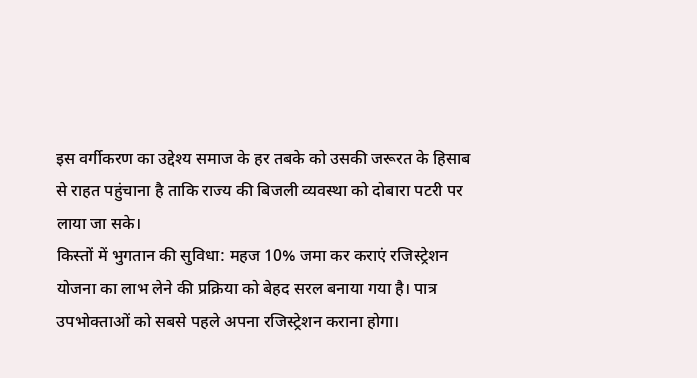इस वर्गीकरण का उद्देश्य समाज के हर तबके को उसकी जरूरत के हिसाब से राहत पहुंचाना है ताकि राज्य की बिजली व्यवस्था को दोबारा पटरी पर लाया जा सके।
किस्तों में भुगतान की सुविधा: महज 10% जमा कर कराएं रजिस्ट्रेशन
योजना का लाभ लेने की प्रक्रिया को बेहद सरल बनाया गया है। पात्र उपभोक्ताओं को सबसे पहले अपना रजिस्ट्रेशन कराना होगा।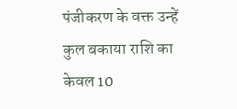पंजीकरण के वक्त उन्हें कुल बकाया राशि का केवल 10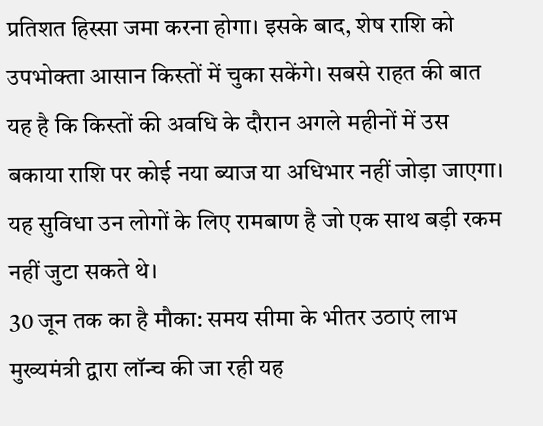प्रतिशत हिस्सा जमा करना होगा। इसके बाद, शेष राशि को उपभोक्ता आसान किस्तों में चुका सकेंगे। सबसे राहत की बात यह है कि किस्तों की अवधि के दौरान अगले महीनों में उस बकाया राशि पर कोई नया ब्याज या अधिभार नहीं जोड़ा जाएगा। यह सुविधा उन लोगों के लिए रामबाण है जो एक साथ बड़ी रकम नहीं जुटा सकते थे।
30 जून तक का है मौका: समय सीमा के भीतर उठाएं लाभ
मुख्यमंत्री द्वारा लॉन्च की जा रही यह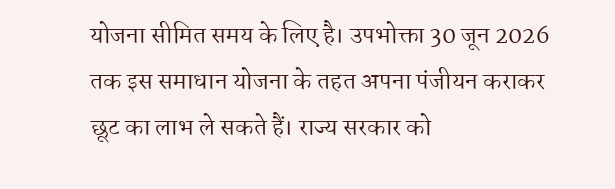योजना सीमित समय के लिए है। उपभोक्ता 30 जून 2026 तक इस समाधान योजना के तहत अपना पंजीयन कराकर छूट का लाभ ले सकते हैं। राज्य सरकार को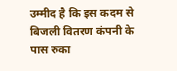उम्मीद है कि इस कदम से बिजली वितरण कंपनी के पास रुका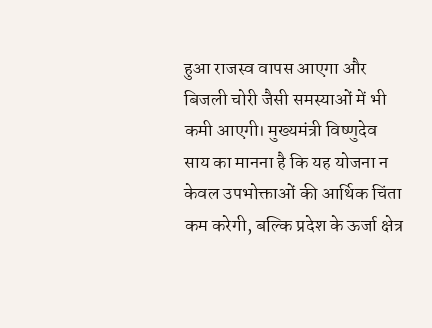हुआ राजस्व वापस आएगा और बिजली चोरी जैसी समस्याओं में भी कमी आएगी। मुख्यमंत्री विष्णुदेव साय का मानना है कि यह योजना न केवल उपभोक्ताओं की आर्थिक चिंता कम करेगी, बल्कि प्रदेश के ऊर्जा क्षेत्र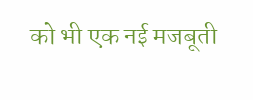को भी एक नई मजबूती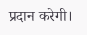प्रदान करेगी।